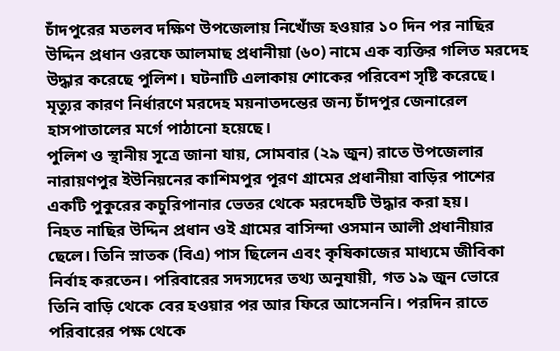চাঁদপুরের মতলব দক্ষিণ উপজেলায় নিখোঁজ হওয়ার ১০ দিন পর নাছির উদ্দিন প্রধান ওরফে আলমাছ প্রধানীয়া (৬০) নামে এক ব্যক্তির গলিত মরদেহ উদ্ধার করেছে পুলিশ। ঘটনাটি এলাকায় শোকের পরিবেশ সৃষ্টি করেছে। মৃত্যুর কারণ নির্ধারণে মরদেহ ময়নাতদন্তের জন্য চাঁদপুর জেনারেল হাসপাতালের মর্গে পাঠানো হয়েছে।
পুলিশ ও স্থানীয় সূত্রে জানা যায়, সোমবার (২৯ জুন) রাতে উপজেলার নারায়ণপুর ইউনিয়নের কাশিমপুর পূরণ গ্রামের প্রধানীয়া বাড়ির পাশের একটি পুকুরের কচুরিপানার ভেতর থেকে মরদেহটি উদ্ধার করা হয়।
নিহত নাছির উদ্দিন প্রধান ওই গ্রামের বাসিন্দা ওসমান আলী প্রধানীয়ার ছেলে। তিনি স্নাতক (বিএ) পাস ছিলেন এবং কৃষিকাজের মাধ্যমে জীবিকা নির্বাহ করতেন। পরিবারের সদস্যদের তথ্য অনুযায়ী, গত ১৯ জুন ভোরে তিনি বাড়ি থেকে বের হওয়ার পর আর ফিরে আসেননি। পরদিন রাতে পরিবারের পক্ষ থেকে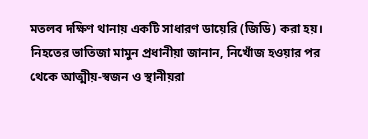মতলব দক্ষিণ থানায় একটি সাধারণ ডায়েরি (জিডি) করা হয়।
নিহতের ভাতিজা মামুন প্রধানীয়া জানান, নিখোঁজ হওয়ার পর থেকে আত্মীয়-স্বজন ও স্থানীয়রা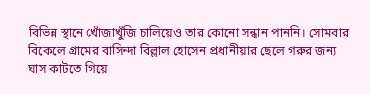বিভিন্ন স্থানে খোঁজাখুঁজি চালিয়েও তার কোনো সন্ধান পাননি। সোমবার বিকেলে গ্রামের বাসিন্দা বিল্লাল হোসেন প্রধানীয়ার ছেলে গরুর জন্য ঘাস কাটতে গিয়ে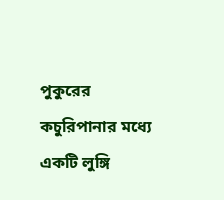পুকুরের কচুরিপানার মধ্যে একটি লুঙ্গি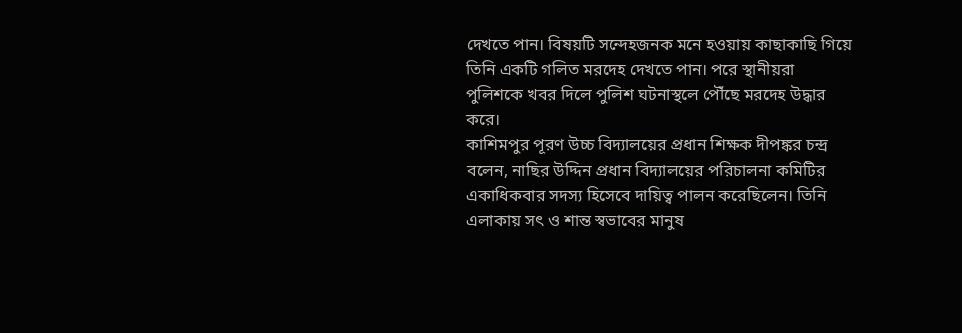দেখতে পান। বিষয়টি সন্দেহজনক মনে হওয়ায় কাছাকাছি গিয়ে তিনি একটি গলিত মরদেহ দেখতে পান। পরে স্থানীয়রা পুলিশকে খবর দিলে পুলিশ ঘটনাস্থলে পৌঁছে মরদেহ উদ্ধার করে।
কাশিমপুর পূরণ উচ্চ বিদ্যালয়ের প্রধান শিক্ষক দীপঙ্কর চন্দ্র বলেন, নাছির উদ্দিন প্রধান বিদ্যালয়ের পরিচালনা কমিটির একাধিকবার সদস্য হিসেবে দায়িত্ব পালন করেছিলেন। তিনি এলাকায় সৎ ও শান্ত স্বভাবের মানুষ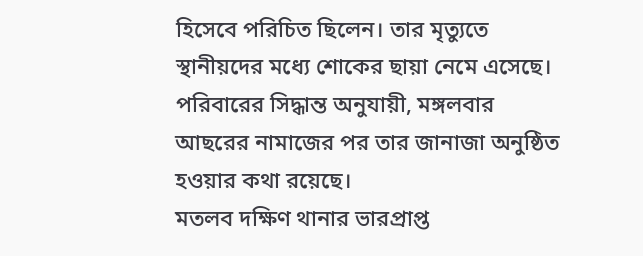হিসেবে পরিচিত ছিলেন। তার মৃত্যুতে স্থানীয়দের মধ্যে শোকের ছায়া নেমে এসেছে। পরিবারের সিদ্ধান্ত অনুযায়ী, মঙ্গলবার আছরের নামাজের পর তার জানাজা অনুষ্ঠিত হওয়ার কথা রয়েছে।
মতলব দক্ষিণ থানার ভারপ্রাপ্ত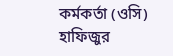কর্মকর্তা (ওসি) হাফিজুর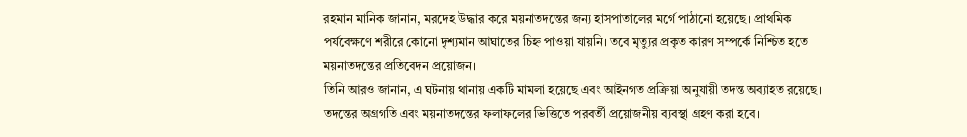রহমান মানিক জানান, মরদেহ উদ্ধার করে ময়নাতদন্তের জন্য হাসপাতালের মর্গে পাঠানো হয়েছে। প্রাথমিক পর্যবেক্ষণে শরীরে কোনো দৃশ্যমান আঘাতের চিহ্ন পাওয়া যায়নি। তবে মৃত্যুর প্রকৃত কারণ সম্পর্কে নিশ্চিত হতে ময়নাতদন্তের প্রতিবেদন প্রয়োজন।
তিনি আরও জানান, এ ঘটনায় থানায় একটি মামলা হয়েছে এবং আইনগত প্রক্রিয়া অনুযায়ী তদন্ত অব্যাহত রয়েছে। তদন্তের অগ্রগতি এবং ময়নাতদন্তের ফলাফলের ভিত্তিতে পরবর্তী প্রয়োজনীয় ব্যবস্থা গ্রহণ করা হবে।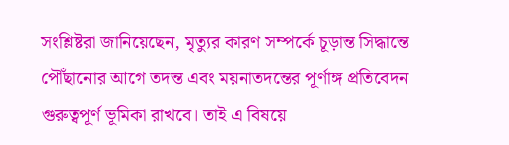সংশ্লিষ্টরা জানিয়েছেন, মৃত্যুর কারণ সম্পর্কে চূড়ান্ত সিদ্ধান্তে পৌঁছানোর আগে তদন্ত এবং ময়নাতদন্তের পূর্ণাঙ্গ প্রতিবেদন গুরুত্বপূর্ণ ভূমিকা রাখবে। তাই এ বিষয়ে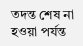তদন্ত শেষ না হওয়া পর্যন্ত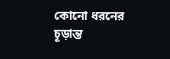কোনো ধরনের চূড়ান্ত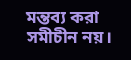মন্তব্য করা সমীচীন নয়।